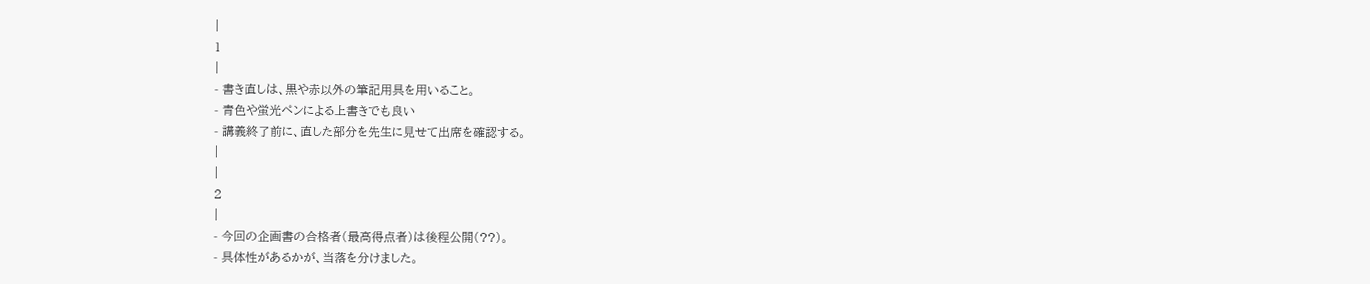|
1
|
- 書き直しは、黒や赤以外の筆記用具を用いること。
- 青色や蛍光ペンによる上書きでも良い
- 講義終了前に、直した部分を先生に見せて出席を確認する。
|
|
2
|
- 今回の企画書の合格者(最高得点者)は後程公開(??)。
- 具体性があるかが、当落を分けました。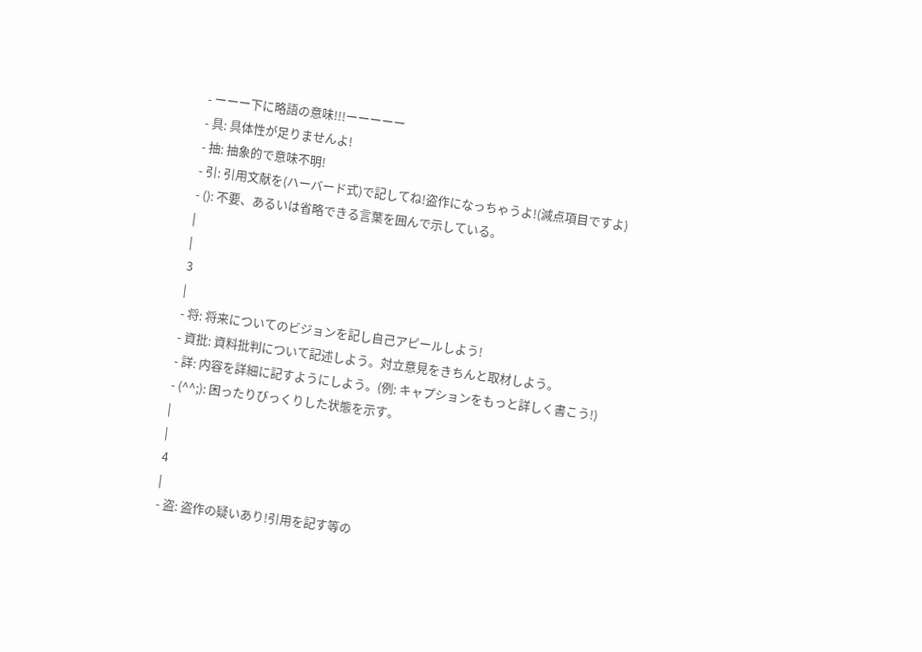- ーーー下に略語の意味!!!ーーーーー
- 具: 具体性が足りませんよ!
- 抽: 抽象的で意味不明!
- 引: 引用文献を(ハーバード式)で記してね!盗作になっちゃうよ!(減点項目ですよ)
- (): 不要、あるいは省略できる言葉を囲んで示している。
|
|
3
|
- 将: 将来についてのビジョンを記し自己アピールしよう!
- 資批: 資料批判について記述しよう。対立意見をきちんと取材しよう。
- 詳: 内容を詳細に記すようにしよう。(例: キャプションをもっと詳しく書こう!)
- (^^;): 困ったりびっくりした状態を示す。
|
|
4
|
- 盗: 盗作の疑いあり!引用を記す等の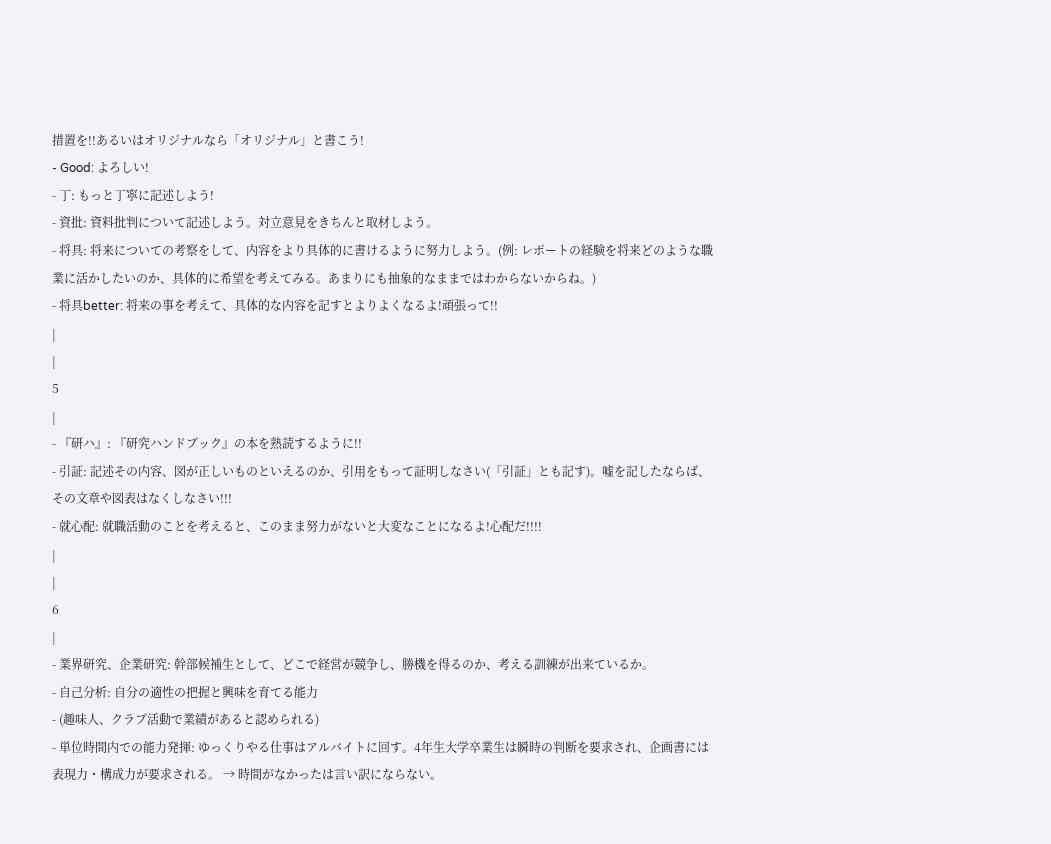措置を!!あるいはオリジナルなら「オリジナル」と書こう!
- Good: よろしい!
- 丁: もっと丁寧に記述しよう!
- 資批: 資料批判について記述しよう。対立意見をきちんと取材しよう。
- 将具: 将来についての考察をして、内容をより具体的に書けるように努力しよう。(例: レポートの経験を将来どのような職業に活かしたいのか、具体的に希望を考えてみる。あまりにも抽象的なままではわからないからね。)
- 将具better: 将来の事を考えて、具体的な内容を記すとよりよくなるよ!頑張って!!
|
|
5
|
- 『研ハ』: 『研究ハンドブック』の本を熟読するように!!
- 引証: 記述その内容、図が正しいものといえるのか、引用をもって証明しなさい(「引証」とも記す)。嘘を記したならば、その文章や図表はなくしなさい!!!
- 就心配: 就職活動のことを考えると、このまま努力がないと大変なことになるよ!心配だ!!!!
|
|
6
|
- 業界研究、企業研究: 幹部候補生として、どこで経営が競争し、勝機を得るのか、考える訓練が出来ているか。
- 自己分析: 自分の適性の把握と興味を育てる能力
- (趣味人、クラブ活動で業績があると認められる)
- 単位時間内での能力発揮: ゆっくりやる仕事はアルバイトに回す。4年生大学卒業生は瞬時の判断を要求され、企画書には表現力・構成力が要求される。 → 時間がなかったは言い訳にならない。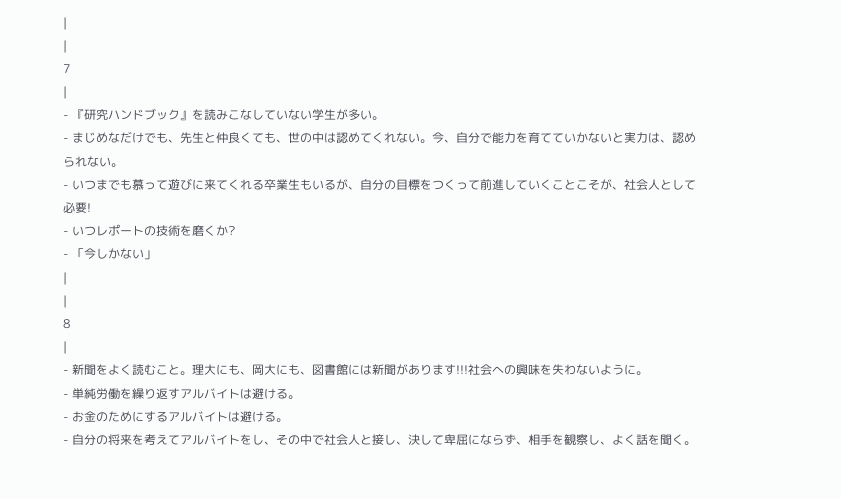|
|
7
|
- 『研究ハンドブック』を読みこなしていない学生が多い。
- まじめなだけでも、先生と仲良くても、世の中は認めてくれない。今、自分で能力を育てていかないと実力は、認められない。
- いつまでも慕って遊びに来てくれる卒業生もいるが、自分の目標をつくって前進していくことこそが、社会人として必要!
- いつレポートの技術を磨くか?
- 「今しかない」
|
|
8
|
- 新聞をよく読むこと。理大にも、岡大にも、図書館には新聞があります!!!社会への興味を失わないように。
- 単純労働を繰り返すアルバイトは避ける。
- お金のためにするアルバイトは避ける。
- 自分の将来を考えてアルバイトをし、その中で社会人と接し、決して卑屈にならず、相手を観察し、よく話を聞く。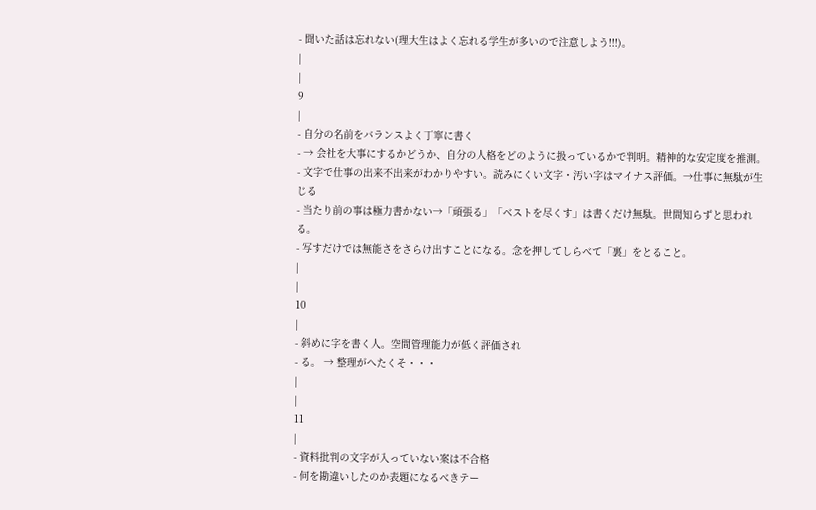- 聞いた話は忘れない(理大生はよく忘れる学生が多いので注意しよう!!!)。
|
|
9
|
- 自分の名前をバランスよく丁寧に書く
- → 会社を大事にするかどうか、自分の人格をどのように扱っているかで判明。精神的な安定度を推測。
- 文字で仕事の出来不出来がわかりやすい。読みにくい文字・汚い字はマイナス評価。→仕事に無駄が生じる
- 当たり前の事は極力書かない→「頑張る」「ベストを尽くす」は書くだけ無駄。世間知らずと思われる。
- 写すだけでは無能さをさらけ出すことになる。念を押してしらべて「裏」をとること。
|
|
10
|
- 斜めに字を書く人。空間管理能力が低く評価され
- る。 → 整理がへたくそ・・・
|
|
11
|
- 資料批判の文字が入っていない案は不合格
- 何を勘違いしたのか表題になるべきテー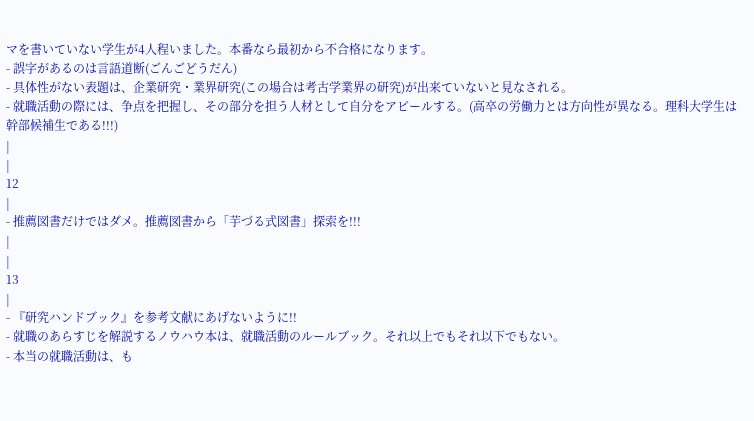マを書いていない学生が4人程いました。本番なら最初から不合格になります。
- 誤字があるのは言語道断(ごんごどうだん)
- 具体性がない表題は、企業研究・業界研究(この場合は考古学業界の研究)が出来ていないと見なされる。
- 就職活動の際には、争点を把握し、その部分を担う人材として自分をアピールする。(高卒の労働力とは方向性が異なる。理科大学生は幹部候補生である!!!)
|
|
12
|
- 推薦図書だけではダメ。推薦図書から「芋づる式図書」探索を!!!
|
|
13
|
- 『研究ハンドブック』を参考文献にあげないように!!
- 就職のあらすじを解説するノウハウ本は、就職活動のルールブック。それ以上でもそれ以下でもない。
- 本当の就職活動は、も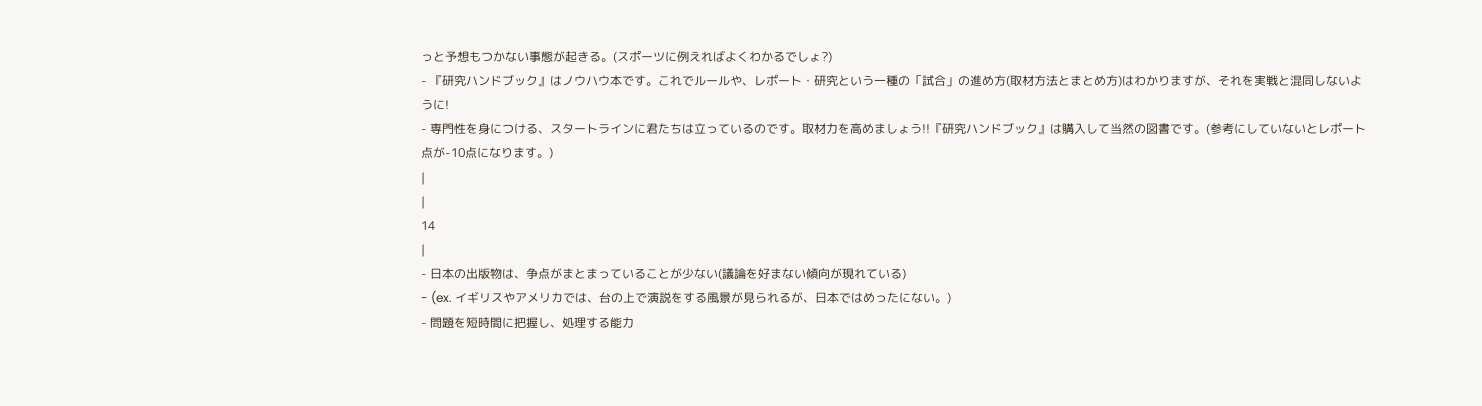っと予想もつかない事態が起きる。(スポーツに例えればよくわかるでしょ?)
- 『研究ハンドブック』はノウハウ本です。これでルールや、レポート・研究という一種の「試合」の進め方(取材方法とまとめ方)はわかりますが、それを実戦と混同しないように!
- 専門性を身につける、スタートラインに君たちは立っているのです。取材力を高めましょう!!『研究ハンドブック』は購入して当然の図書です。(参考にしていないとレポート点が-10点になります。)
|
|
14
|
- 日本の出版物は、争点がまとまっていることが少ない(議論を好まない傾向が現れている)
- (ex. イギリスやアメリカでは、台の上で演説をする風景が見られるが、日本ではめったにない。)
- 問題を短時間に把握し、処理する能力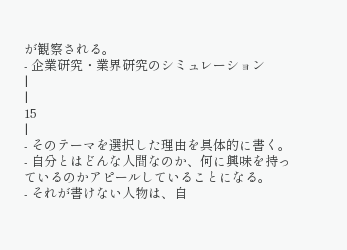が観察される。
- 企業研究・業界研究のシミュレーション
|
|
15
|
- そのテーマを選択した理由を具体的に書く。
- 自分とはどんな人間なのか、何に興味を持っているのかアピールしていることになる。
- それが書けない人物は、自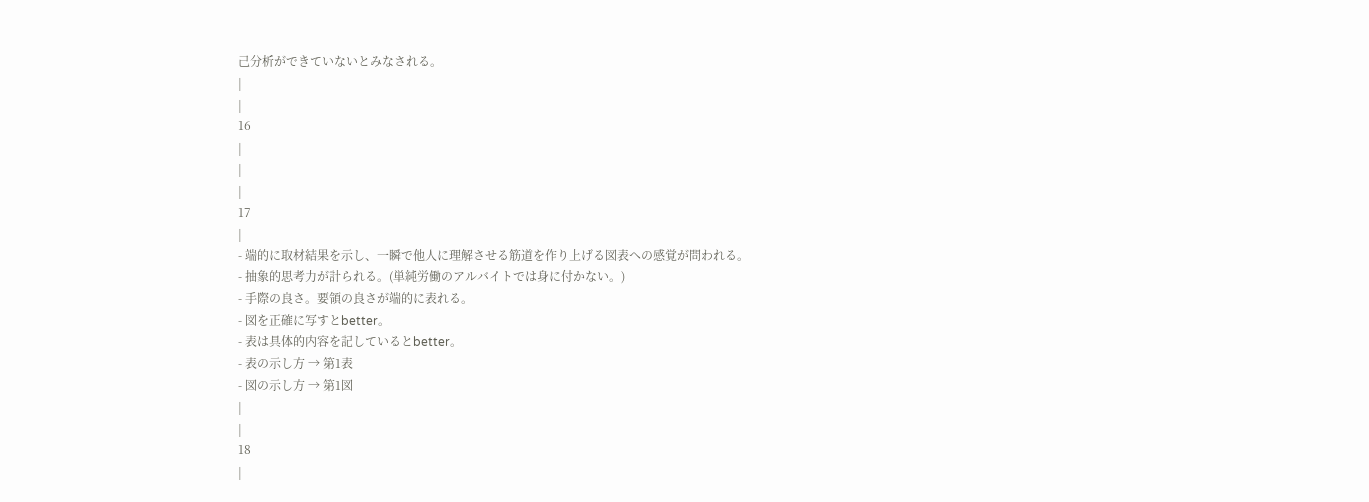己分析ができていないとみなされる。
|
|
16
|
|
|
17
|
- 端的に取材結果を示し、一瞬で他人に理解させる筋道を作り上げる図表への感覚が問われる。
- 抽象的思考力が計られる。(単純労働のアルバイトでは身に付かない。)
- 手際の良さ。要領の良さが端的に表れる。
- 図を正確に写すとbetter。
- 表は具体的内容を記しているとbetter。
- 表の示し方 → 第1表
- 図の示し方 → 第1図
|
|
18
|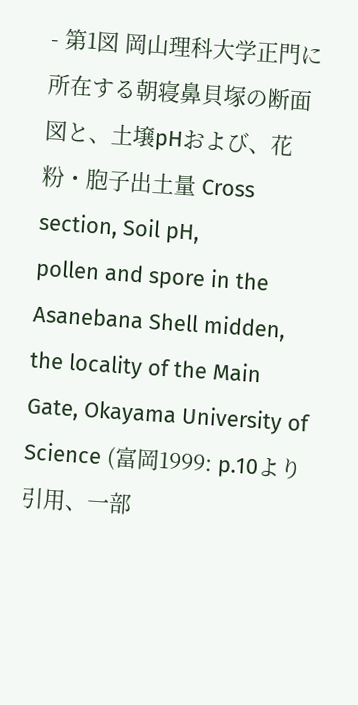- 第1図 岡山理科大学正門に所在する朝寝鼻貝塚の断面図と、土壌pHおよび、花粉・胞子出土量 Cross section, Soil pH,
pollen and spore in the Asanebana Shell midden, the locality of the Main
Gate, Okayama University of Science (富岡1999: p.10より引用、一部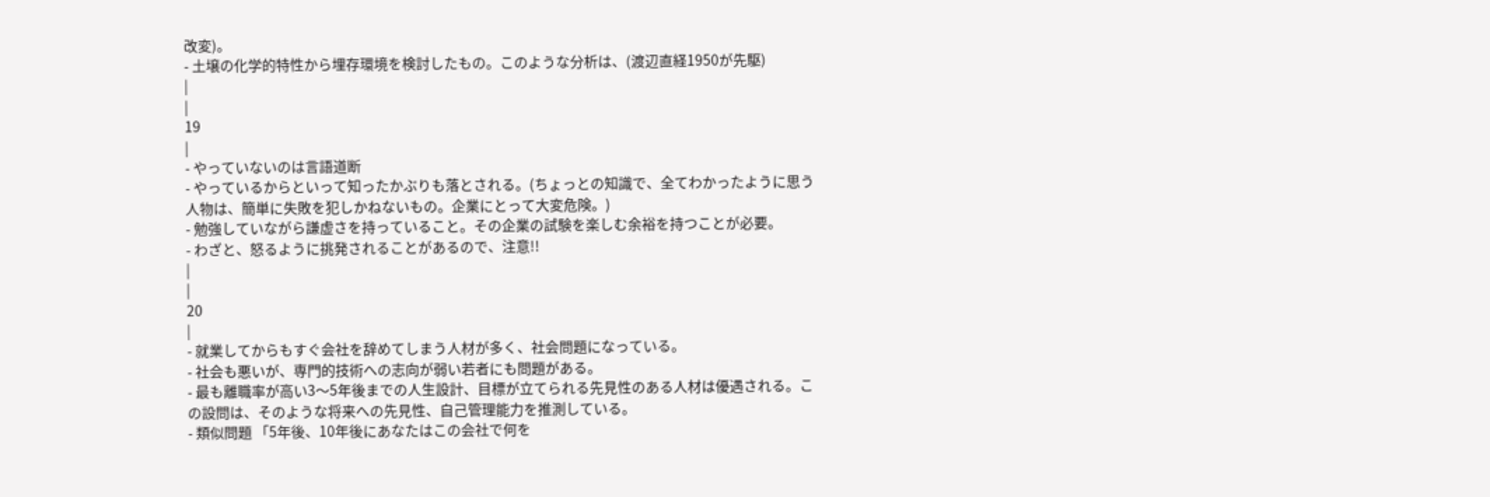改変)。
- 土壌の化学的特性から埋存環境を検討したもの。このような分析は、(渡辺直経1950が先駆)
|
|
19
|
- やっていないのは言語道断
- やっているからといって知ったかぶりも落とされる。(ちょっとの知識で、全てわかったように思う人物は、簡単に失敗を犯しかねないもの。企業にとって大変危険。)
- 勉強していながら謙虚さを持っていること。その企業の試験を楽しむ余裕を持つことが必要。
- わざと、怒るように挑発されることがあるので、注意!!
|
|
20
|
- 就業してからもすぐ会社を辞めてしまう人材が多く、社会問題になっている。
- 社会も悪いが、専門的技術への志向が弱い若者にも問題がある。
- 最も離職率が高い3〜5年後までの人生設計、目標が立てられる先見性のある人材は優遇される。この設問は、そのような将来への先見性、自己管理能力を推測している。
- 類似問題 「5年後、10年後にあなたはこの会社で何を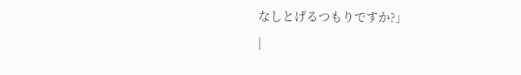なしとげるつもりですか?」
|